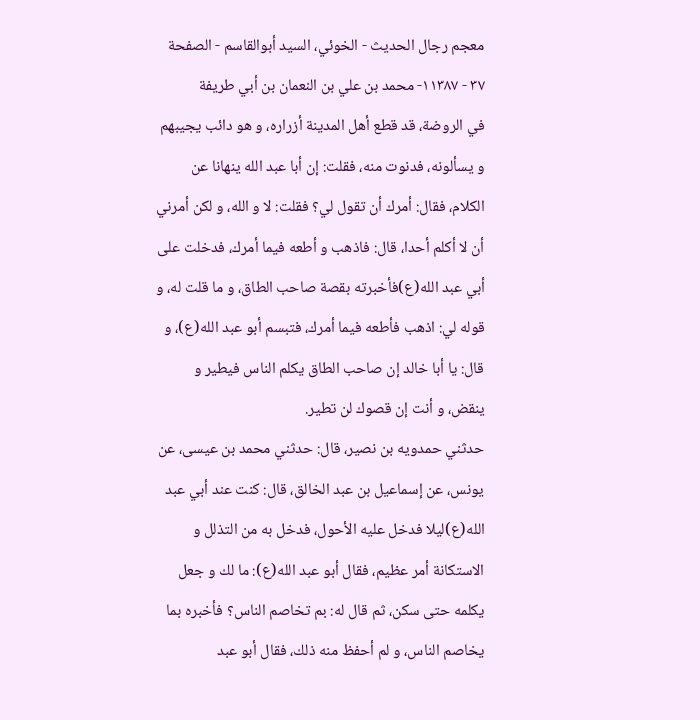معجم رجال الحديث - الخوئي، السيد أبوالقاسم - الصفحة ٣٧ - ١١٣٨٧- محمد بن علي بن النعمان بن أبي طريفة
في الروضة، قد قطع أهل المدينة أزراره، و هو دائب يجيبهم و يسألونه، فدنوت منه، فقلت: إن أبا عبد الله ينهانا عن الكلام، فقال: أمرك أن تقول لي؟ فقلت: لا و الله، و لكن أمرني أن لا أكلم أحدا، قال: فاذهب و أطعه فيما أمرك، فدخلت على أبي عبد الله(ع)فأخبرته بقصة صاحب الطاق، و ما قلت له، و قوله لي: اذهب فأطعه فيما أمرك، فتبسم أبو عبد الله(ع)، و قال: يا أبا خالد إن صاحب الطاق يكلم الناس فيطير و ينقض، و أنت إن قصوك لن تطير.
حدثني حمدويه بن نصير، قال: حدثني محمد بن عيسى، عن يونس، عن إسماعيل بن عبد الخالق، قال: كنت عند أبي عبد الله(ع)ليلا فدخل عليه الأحول، فدخل به من التذلل و الاستكانة أمر عظيم، فقال أبو عبد الله(ع): ما لك و جعل يكلمه حتى سكن، ثم قال له: بم تخاصم الناس؟ فأخبره بما يخاصم الناس، و لم أحفظ منه ذلك، فقال أبو عبد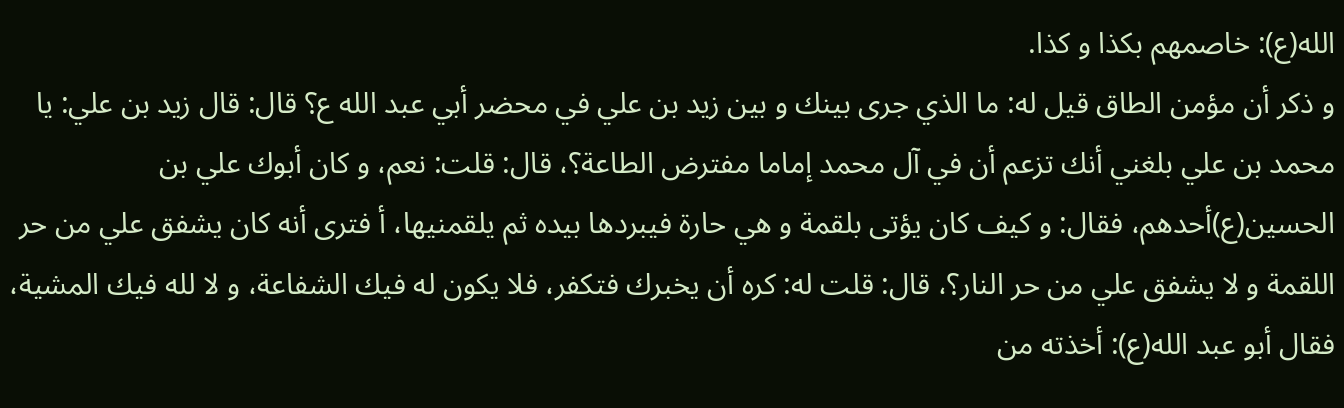الله(ع): خاصمهم بكذا و كذا.
و ذكر أن مؤمن الطاق قيل له: ما الذي جرى بينك و بين زيد بن علي في محضر أبي عبد الله ع؟ قال: قال زيد بن علي: يا محمد بن علي بلغني أنك تزعم أن في آل محمد إماما مفترض الطاعة؟، قال: قلت: نعم، و كان أبوك علي بن الحسين(ع)أحدهم، فقال: و كيف كان يؤتى بلقمة و هي حارة فيبردها بيده ثم يلقمنيها، أ فترى أنه كان يشفق علي من حر اللقمة و لا يشفق علي من حر النار؟، قال: قلت له: كره أن يخبرك فتكفر، فلا يكون له فيك الشفاعة، و لا لله فيك المشية، فقال أبو عبد الله(ع): أخذته من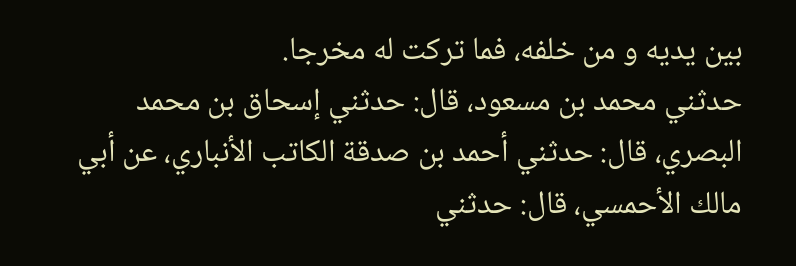بين يديه و من خلفه، فما تركت له مخرجا.
حدثني محمد بن مسعود، قال: حدثني إسحاق بن محمد البصري، قال: حدثني أحمد بن صدقة الكاتب الأنباري، عن أبي مالك الأحمسي، قال: حدثني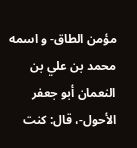مؤمن الطاق- و اسمه محمد بن علي بن النعمان أبو جعفر الأحول-، قال: كنت